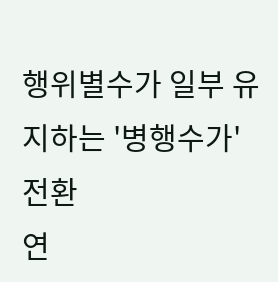행위별수가 일부 유지하는 '병행수가' 전환
연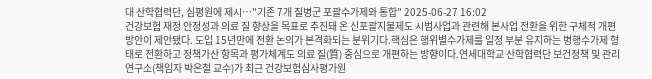대 산학협력단, 심평원에 제시…"기존 7개 질병군 포괄수가제와 통합" 2025-06-27 16:02
건강보험 재정 안정성과 의료 질 향상을 목표로 추진돼 온 신포괄지불제도 시범사업과 관련해 본사업 전환을 위한 구체적 개편 방안이 제안됐다. 도입 15년만에 전환 논의가 본격화되는 분위기다.핵심은 행위별수가제를 일정 부분 유지하는 병행수가제 형태로 전환하고 정책가산 항목과 평가체계도 의료 질(質) 중심으로 개편하는 방향이다.연세대학교 산학협력단 보건정책 및 관리연구소(책임자 박은철 교수)가 최근 건강보험심사평가원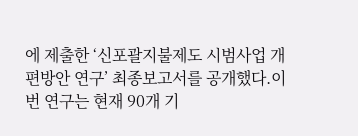에 제출한 ‘신포괄지불제도 시범사업 개편방안 연구’ 최종보고서를 공개했다.이번 연구는 현재 90개 기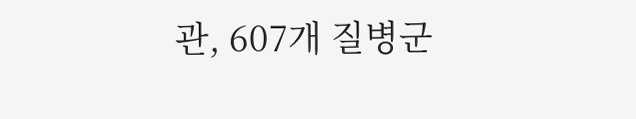관, 607개 질병군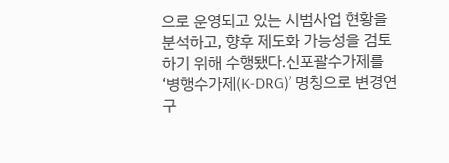으로 운영되고 있는 시범사업 현황을 분석하고, 향후 제도화 가능성을 검토하기 위해 수행됐다.신포괄수가제를 ‘병행수가제(K-DRG)’ 명칭으로 변경연구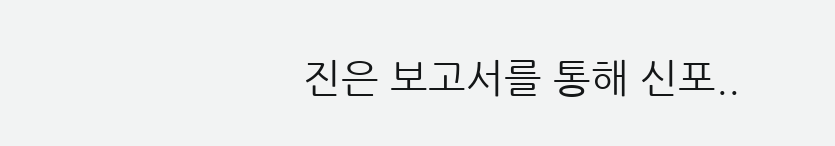진은 보고서를 통해 신포..